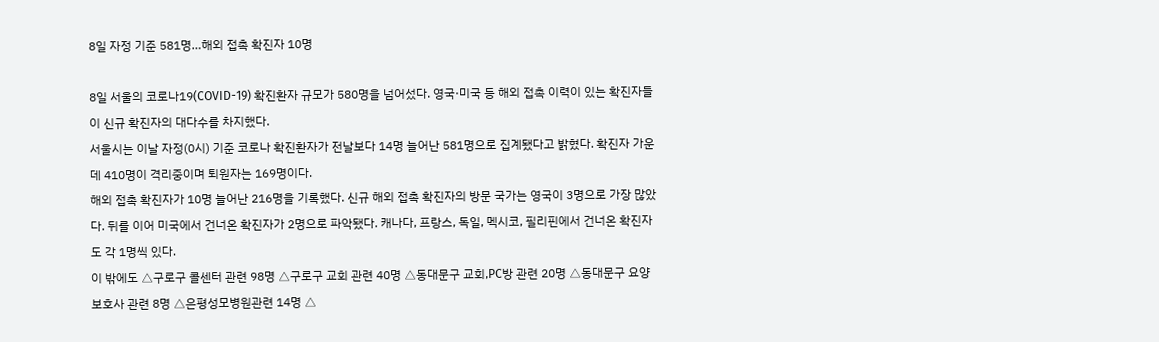8일 자정 기준 581명…해외 접촉 확진자 10명

8일 서울의 코로나19(COVID-19) 확진환자 규모가 580명을 넘어섰다. 영국·미국 등 해외 접촉 이력이 있는 확진자들이 신규 확진자의 대다수를 차지했다.
서울시는 이날 자정(0시) 기준 코로나 확진환자가 전날보다 14명 늘어난 581명으로 집계됐다고 밝혔다. 확진자 가운데 410명이 격리중이며 퇴원자는 169명이다.
해외 접촉 확진자가 10명 늘어난 216명을 기록했다. 신규 해외 접촉 확진자의 방문 국가는 영국이 3명으로 가장 많았다. 뒤를 이어 미국에서 건너온 확진자가 2명으로 파악됐다. 캐나다, 프랑스, 독일, 멕시코, 필리핀에서 건너온 확진자도 각 1명씩 있다.
이 밖에도 △구로구 콜센터 관련 98명 △구로구 교회 관련 40명 △동대문구 교회,PC방 관련 20명 △동대문구 요양보호사 관련 8명 △은평성모병원관련 14명 △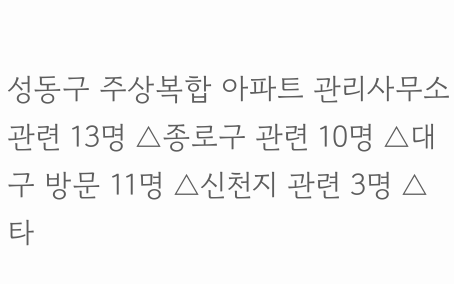성동구 주상복합 아파트 관리사무소 관련 13명 △종로구 관련 10명 △대구 방문 11명 △신천지 관련 3명 △타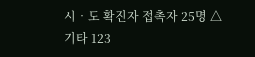시‧도 확진자 접촉자 25명 △기타 123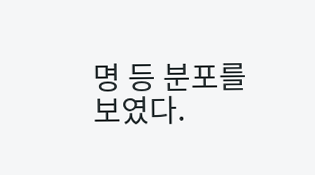명 등 분포를 보였다.